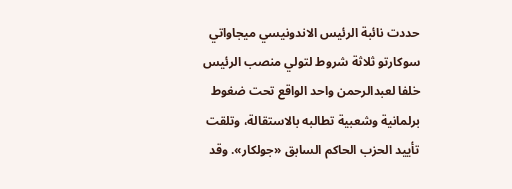حددت نائبة الرئيس الاندونيسي ميجاواتي سوكارتو ثلاثة شروط لتولي منصب الرئيس خلفا لعبدالرحمن واحد الواقع تحت ضغوط برلمانية وشعبية تطالبه بالاستقالة، وتلقت تأييد الحزب الحاكم السابق «جولكار». وقد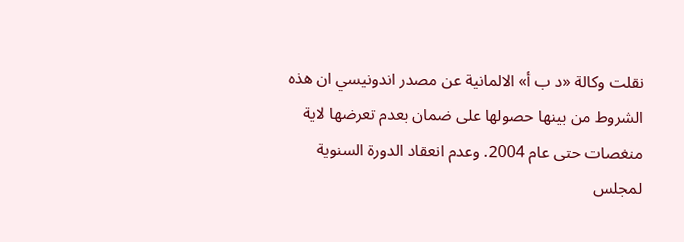نقلت وكالة «د ب أ» الالمانية عن مصدر اندونيسي ان هذه الشروط من بينها حصولها على ضمان بعدم تعرضها لاية منغصات حتى عام 2004. وعدم انعقاد الدورة السنوية لمجلس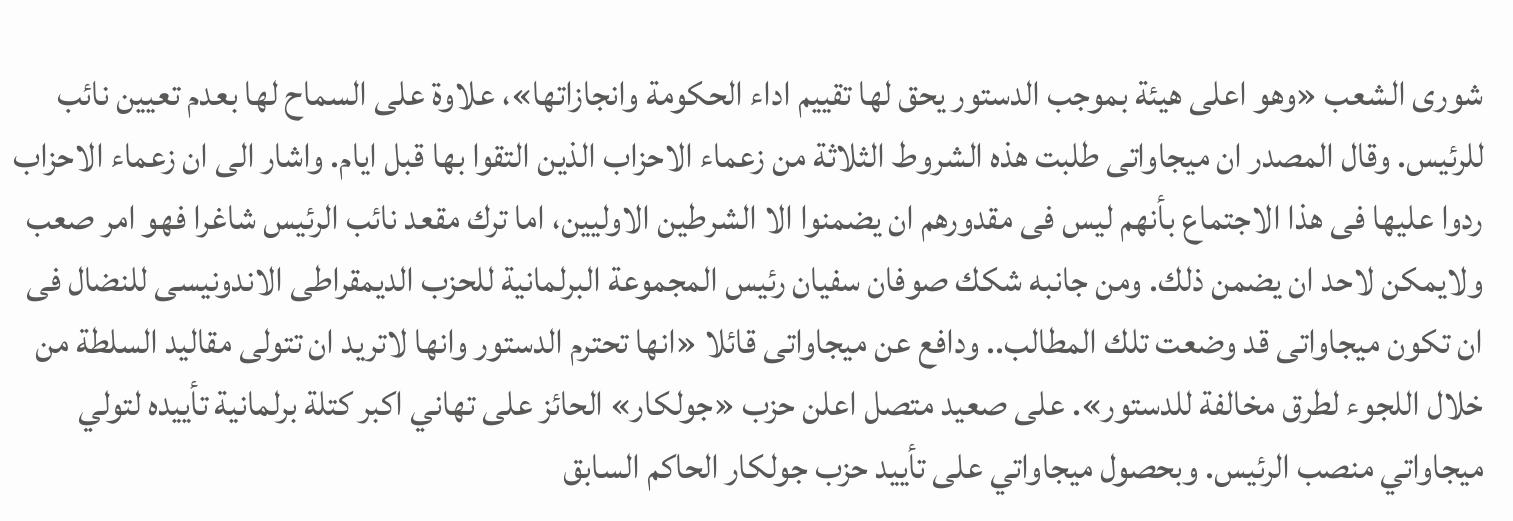شورى الشعب «وهو اعلى هيئة بموجب الدستور يحق لها تقييم اداء الحكومة وانجازاتها»، علاوة على السماح لها بعدم تعيين نائب للرئيس. وقال المصدر ان ميجاواتى طلبت هذه الشروط الثلاثة من زعماء الاحزاب الذين التقوا بها قبل ايام. واشار الى ان زعماء الاحزاب ردوا عليها فى هذا الاجتماع بأنهم ليس فى مقدورهم ان يضمنوا الا الشرطين الاوليين، اما ترك مقعد نائب الرئيس شاغرا فهو امر صعب ولايمكن لاحد ان يضمن ذلك. ومن جانبه شكك صوفان سفيان رئيس المجموعة البرلمانية للحزب الديمقراطى الاندونيسى للنضال فى ان تكون ميجاواتى قد وضعت تلك المطالب.. ودافع عن ميجاواتى قائلا «انها تحترم الدستور وانها لاتريد ان تتولى مقاليد السلطة من خلال اللجوء لطرق مخالفة للدستور». على صعيد متصل اعلن حزب «جولكار» الحائز على تهاني اكبر كتلة برلمانية تأييده لتولي ميجاواتي منصب الرئيس. وبحصول ميجاواتي على تأييد حزب جولكار الحاكم السابق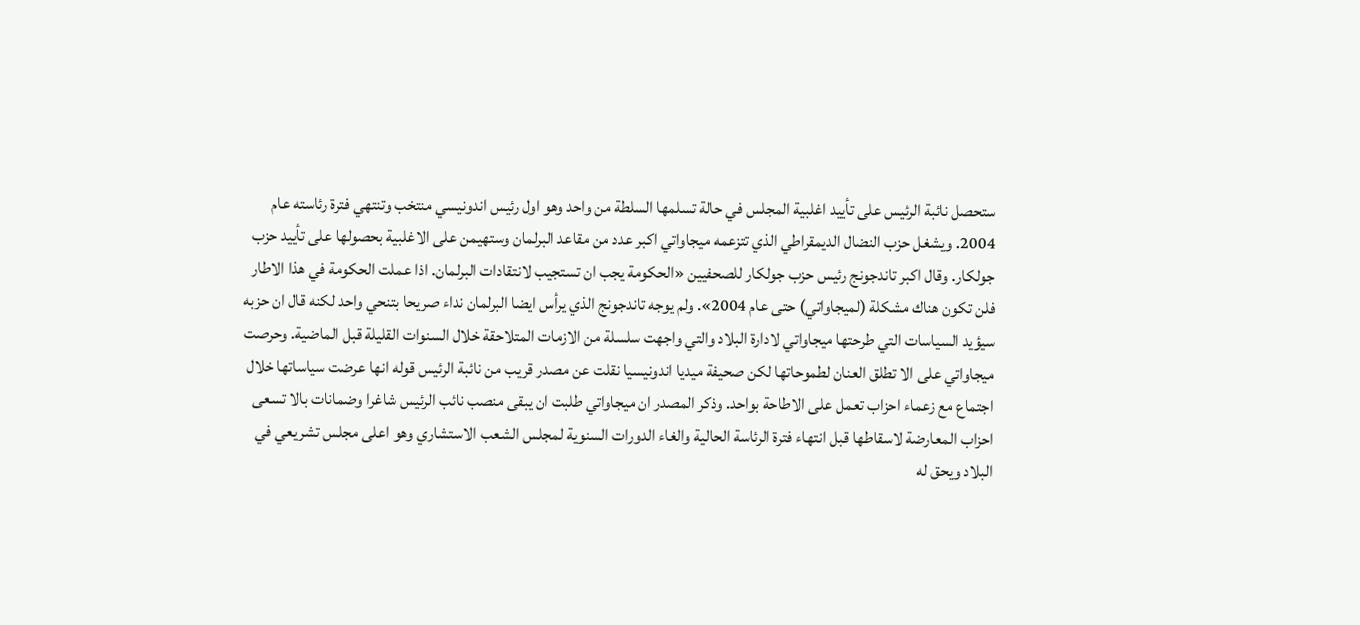ستحصل نائبة الرئيس على تأييد اغلبية المجلس في حالة تسلمها السلطة من واحد وهو اول رئيس اندونيسي منتخب وتنتهي فترة رئاسته عام 2004. ويشغل حزب النضال الديمقراطي الذي تتزعمه ميجاواتي اكبر عدد من مقاعد البرلمان وستهيمن على الاغلبية بحصولها على تأييد حزب جولكار. وقال اكبر تاندجونج رئيس حزب جولكار للصحفيين «الحكومة يجب ان تستجيب لانتقادات البرلمان. اذا عملت الحكومة في هذا الاطار فلن تكون هناك مشكلة (لميجاواتي) حتى عام 2004». ولم يوجه تاندجونج الذي يرأس ايضا البرلمان نداء صريحا بتنحي واحد لكنه قال ان حزبه سيؤيد السياسات التي طرحتها ميجاواتي لادارة البلاد والتي واجهت سلسلة من الازمات المتلاحقة خلال السنوات القليلة قبل الماضية. وحرصت ميجاواتي على الا تطلق العنان لطموحاتها لكن صحيفة ميديا اندونيسيا نقلت عن مصدر قريب من نائبة الرئيس قوله انها عرضت سياساتها خلال اجتماع مع زعماء احزاب تعمل على الاطاحة بواحد. وذكر المصدر ان ميجاواتي طلبت ان يبقى منصب نائب الرئيس شاغرا وضمانات بالا تسعى احزاب المعارضة لاسقاطها قبل انتهاء فترة الرئاسة الحالية والغاء الدورات السنوية لمجلس الشعب الاستشاري وهو اعلى مجلس تشريعي في البلاد ويحق له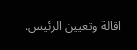اقالة وتعيين الرئيس.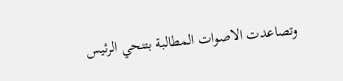وتصاعدت الاصوات المطالبة بتنحي الرئيس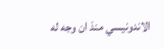الاندونيسي منذ ان وجه له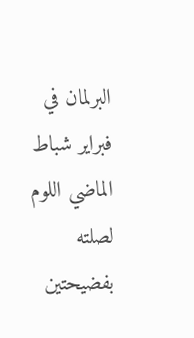البرلمان في فبراير شباط الماضي اللوم لصلته بفضيحتين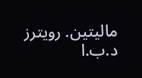ماليتين. رويترز د.ب.ا